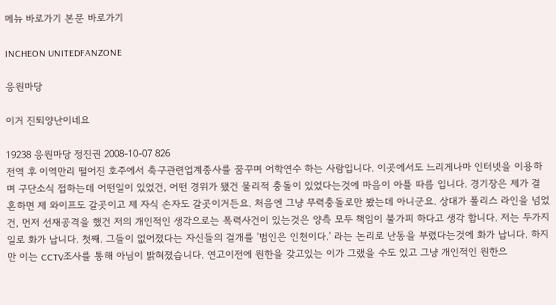메뉴 바로가기 본문 바로가기

INCHEON UNITEDFANZONE

응원마당

이거 진퇴양난이네요

19238 응원마당 정진권 2008-10-07 826
전역 후 이역만리 떨어진 호주에서 축구관련업계종사를 꿈꾸며 어학연수 하는 사람입니다. 이곳에서도 느리게나마 인터넷을 이용하며 구단소식 접하는데 어떤일이 있었건, 어떤 경위가 됐건 물리적 충돌이 있었다는것에 마음이 아플 따름 입니다. 경기장은 제가 결혼하면 제 와이프도 갈곳이고 제 자식 손자도 갈곳이거든요. 처음엔 그냥 무력충돌로만 봤는데 아니군요. 상대가 폴리스 라인을 넘었건, 먼저 선재공격을 했건 저의 개인적인 생각으로는 폭력사건이 있는것은 양측 모두 책임이 불가피 하다고 생각 합니다. 저는 두가지 일로 화가 납니다. 첫째. 그들이 없어졌다는 자신들의 걸개를 '범인은 인천이다.' 라는 논리로 난동을 부렸다는것에 화가 납니다. 하지만 이는 CCTV조사를 통해 아님이 밝혀졌습니다. 연고이전에 원한을 갖고있는 이가 그랬을 수도 있고 그냥 개인적인 원한으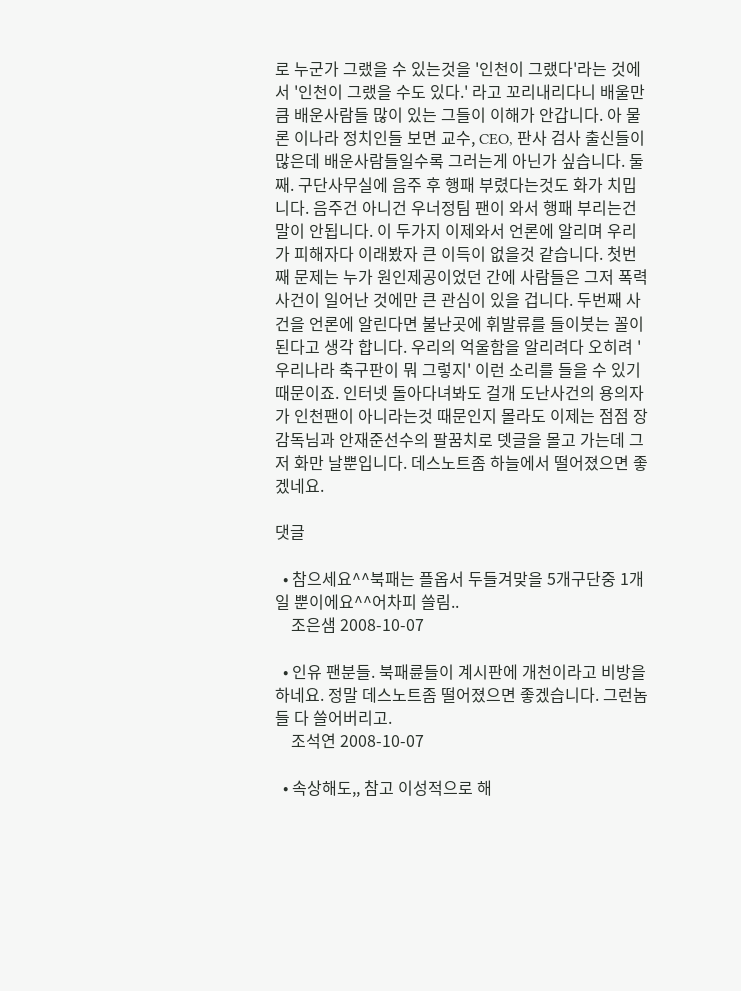로 누군가 그랬을 수 있는것을 '인천이 그랬다'라는 것에서 '인천이 그랬을 수도 있다.' 라고 꼬리내리다니 배울만큼 배운사람들 많이 있는 그들이 이해가 안갑니다. 아 물론 이나라 정치인들 보면 교수, CEO, 판사 검사 출신들이 많은데 배운사람들일수록 그러는게 아닌가 싶습니다. 둘째. 구단사무실에 음주 후 행패 부렸다는것도 화가 치밉니다. 음주건 아니건 우너정팀 팬이 와서 행패 부리는건 말이 안됩니다. 이 두가지 이제와서 언론에 알리며 우리가 피해자다 이래봤자 큰 이득이 없을것 같습니다. 첫번째 문제는 누가 원인제공이었던 간에 사람들은 그저 폭력사건이 일어난 것에만 큰 관심이 있을 겁니다. 두번째 사건을 언론에 알린다면 불난곳에 휘발류를 들이붓는 꼴이 된다고 생각 합니다. 우리의 억울함을 알리려다 오히려 '우리나라 축구판이 뭐 그렇지' 이런 소리를 들을 수 있기 때문이죠. 인터넷 돌아다녀봐도 걸개 도난사건의 용의자가 인천팬이 아니라는것 때문인지 몰라도 이제는 점점 장감독님과 안재준선수의 팔꿈치로 뎃글을 몰고 가는데 그저 화만 날뿐입니다. 데스노트좀 하늘에서 떨어졌으면 좋겠네요.

댓글

  • 참으세요^^북패는 플옵서 두들겨맞을 5개구단중 1개일 뿐이에요^^어차피 쓸림..
    조은샘 2008-10-07

  • 인유 팬분들. 북패륜들이 계시판에 개천이라고 비방을하네요. 정말 데스노트좀 떨어졌으면 좋겠습니다. 그런놈들 다 쓸어버리고.
    조석연 2008-10-07

  • 속상해도,, 참고 이성적으로 해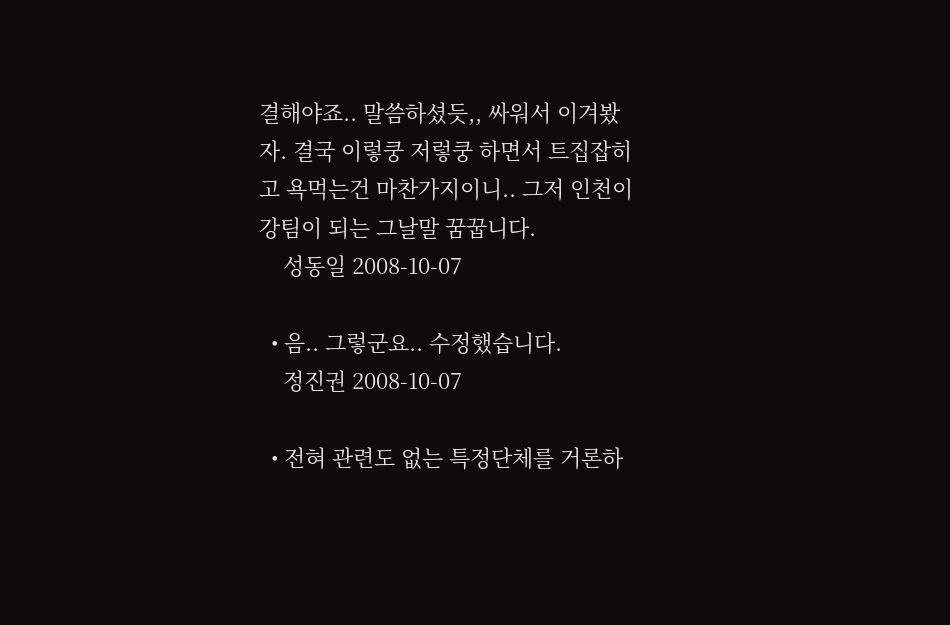결해야죠.. 말씀하셨듯,, 싸워서 이겨봤자. 결국 이렇쿵 저렇쿵 하면서 트집잡히고 욕먹는건 마찬가지이니.. 그저 인천이 강팀이 되는 그날말 꿈꿉니다.
    성동일 2008-10-07

  • 음.. 그렇군요.. 수정했습니다.
    정진권 2008-10-07

  • 전혀 관련도 없는 특정단체를 거론하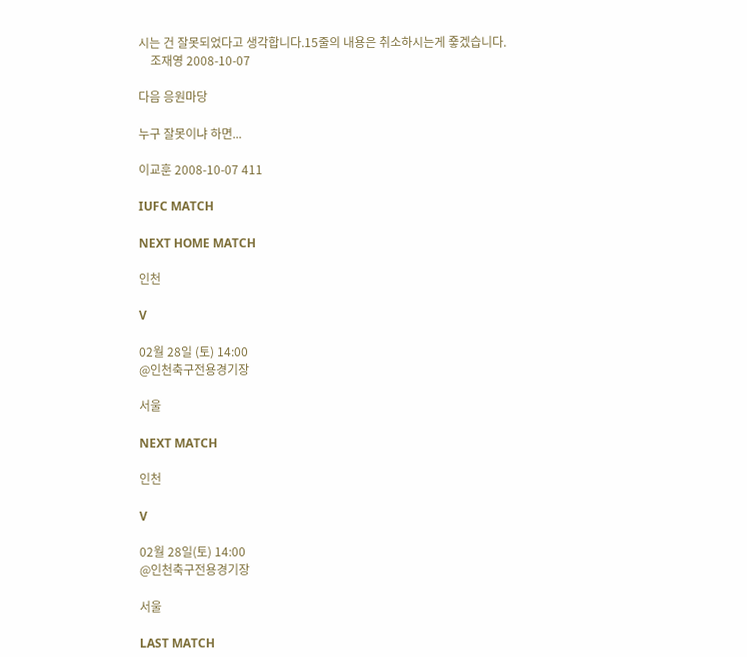시는 건 잘못되었다고 생각합니다.15줄의 내용은 취소하시는게 죻겠습니다.
    조재영 2008-10-07

다음 응원마당

누구 잘못이냐 하면...

이교훈 2008-10-07 411

IUFC MATCH

NEXT HOME MATCH

인천

V

02월 28일 (토) 14:00
@인천축구전용경기장

서울

NEXT MATCH

인천

V

02월 28일(토) 14:00
@인천축구전용경기장

서울

LAST MATCH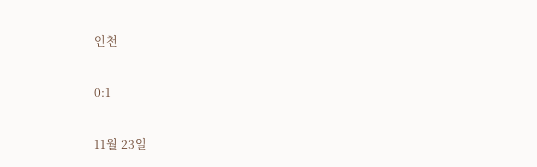인천

0:1

11월 23일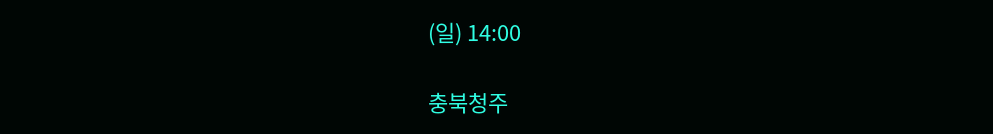(일) 14:00

충북청주